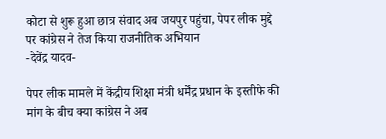कोटा से शुरू हुआ छात्र संवाद अब जयपुर पहुंचा, पेपर लीक मुद्दे पर कांग्रेस ने तेज किया राजनीतिक अभियान
-देवेंद्र यादव-

पेपर लीक मामले में केंद्रीय शिक्षा मंत्री धर्मेंद्र प्रधान के इस्तीफे की मांग के बीच क्या कांग्रेस ने अब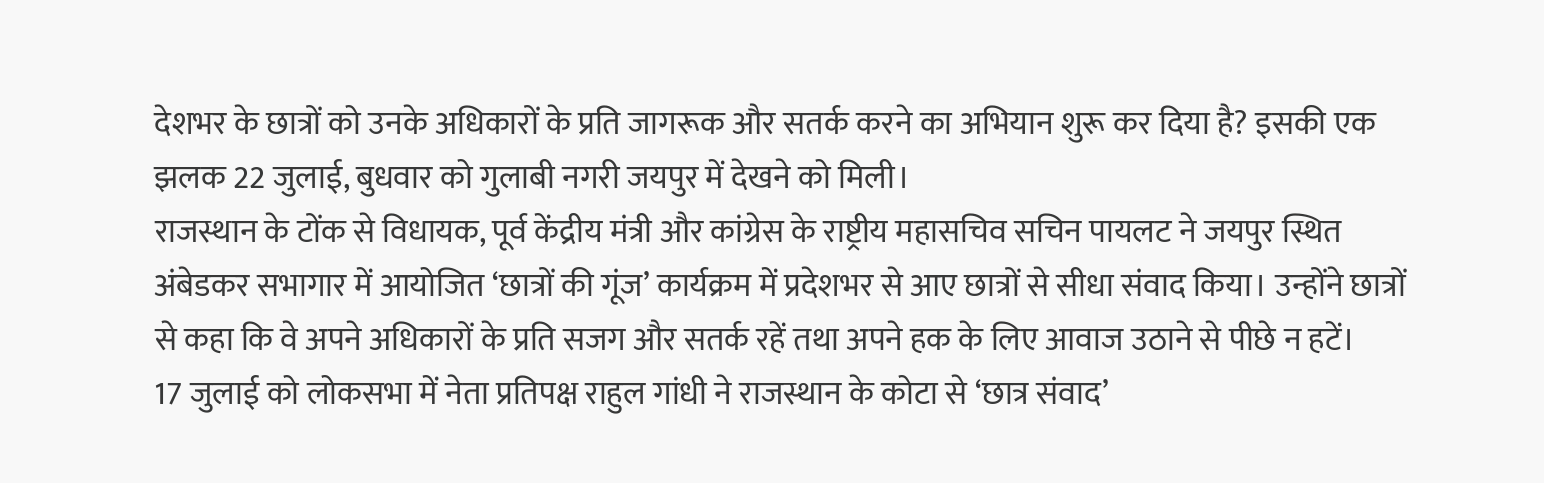देशभर के छात्रों को उनके अधिकारों के प्रति जागरूक और सतर्क करने का अभियान शुरू कर दिया है? इसकी एक झलक 22 जुलाई, बुधवार को गुलाबी नगरी जयपुर में देखने को मिली।
राजस्थान के टोंक से विधायक, पूर्व केंद्रीय मंत्री और कांग्रेस के राष्ट्रीय महासचिव सचिन पायलट ने जयपुर स्थित अंबेडकर सभागार में आयोजित ‘छात्रों की गूंज’ कार्यक्रम में प्रदेशभर से आए छात्रों से सीधा संवाद किया। उन्होंने छात्रों से कहा कि वे अपने अधिकारों के प्रति सजग और सतर्क रहें तथा अपने हक के लिए आवाज उठाने से पीछे न हटें।
17 जुलाई को लोकसभा में नेता प्रतिपक्ष राहुल गांधी ने राजस्थान के कोटा से ‘छात्र संवाद’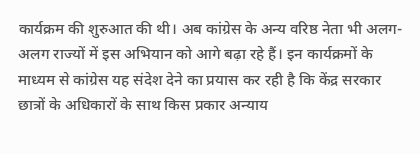कार्यक्रम की शुरुआत की थी। अब कांग्रेस के अन्य वरिष्ठ नेता भी अलग-अलग राज्यों में इस अभियान को आगे बढ़ा रहे हैं। इन कार्यक्रमों के माध्यम से कांग्रेस यह संदेश देने का प्रयास कर रही है कि केंद्र सरकार छात्रों के अधिकारों के साथ किस प्रकार अन्याय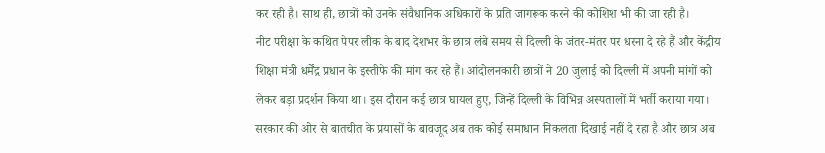कर रही है। साथ ही, छात्रों को उनके संवैधानिक अधिकारों के प्रति जागरूक करने की कोशिश भी की जा रही है।
नीट परीक्षा के कथित पेपर लीक के बाद देशभर के छात्र लंबे समय से दिल्ली के जंतर-मंतर पर धरना दे रहे हैं और केंद्रीय शिक्षा मंत्री धर्मेंद्र प्रधान के इस्तीफे की मांग कर रहे हैं। आंदोलनकारी छात्रों ने 20 जुलाई को दिल्ली में अपनी मांगों को लेकर बड़ा प्रदर्शन किया था। इस दौरान कई छात्र घायल हुए, जिन्हें दिल्ली के विभिन्न अस्पतालों में भर्ती कराया गया। सरकार की ओर से बातचीत के प्रयासों के बावजूद अब तक कोई समाधान निकलता दिखाई नहीं दे रहा है और छात्र अब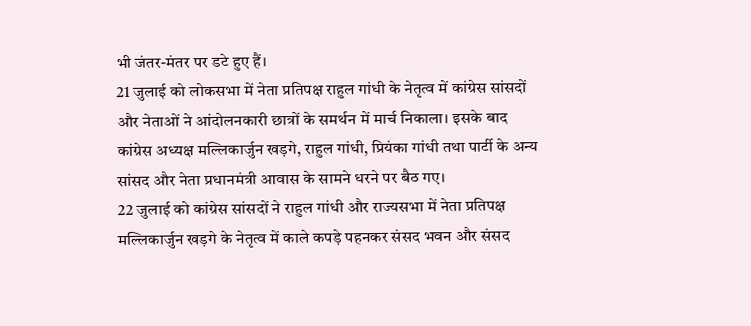भी जंतर-मंतर पर डटे हुए हैं।
21 जुलाई को लोकसभा में नेता प्रतिपक्ष राहुल गांधी के नेतृत्व में कांग्रेस सांसदों और नेताओं ने आंदोलनकारी छात्रों के समर्थन में मार्च निकाला। इसके बाद कांग्रेस अध्यक्ष मल्लिकार्जुन खड़गे, राहुल गांधी, प्रियंका गांधी तथा पार्टी के अन्य सांसद और नेता प्रधानमंत्री आवास के सामने धरने पर बैठ गए।
22 जुलाई को कांग्रेस सांसदों ने राहुल गांधी और राज्यसभा में नेता प्रतिपक्ष मल्लिकार्जुन खड़गे के नेतृत्व में काले कपड़े पहनकर संसद भवन और संसद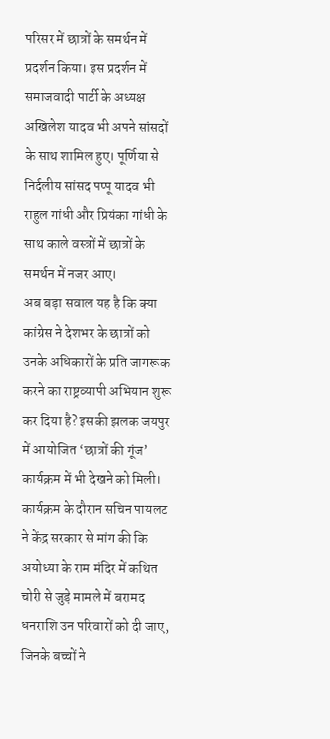परिसर में छात्रों के समर्थन में प्रदर्शन किया। इस प्रदर्शन में समाजवादी पार्टी के अध्यक्ष अखिलेश यादव भी अपने सांसदों के साथ शामिल हुए। पूर्णिया से निर्दलीय सांसद पप्पू यादव भी राहुल गांधी और प्रियंका गांधी के साथ काले वस्त्रों में छात्रों के समर्थन में नजर आए।
अब बड़ा सवाल यह है कि क्या कांग्रेस ने देशभर के छात्रों को उनके अधिकारों के प्रति जागरूक करने का राष्ट्रव्यापी अभियान शुरू कर दिया है? इसकी झलक जयपुर में आयोजित ‘छात्रों की गूंज’ कार्यक्रम में भी देखने को मिली। कार्यक्रम के दौरान सचिन पायलट ने केंद्र सरकार से मांग की कि अयोध्या के राम मंदिर में कथित चोरी से जुड़े मामले में बरामद धनराशि उन परिवारों को दी जाए, जिनके बच्चों ने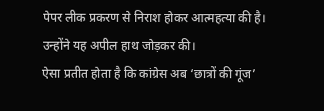पेपर लीक प्रकरण से निराश होकर आत्महत्या की है। उन्होंने यह अपील हाथ जोड़कर की।
ऐसा प्रतीत होता है कि कांग्रेस अब ‘छात्रों की गूंज’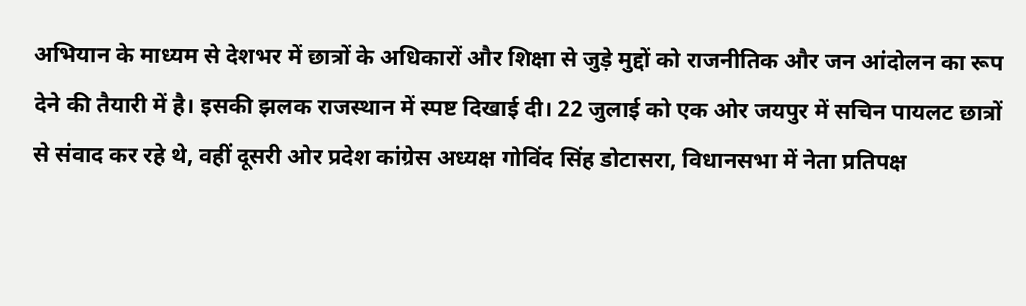अभियान के माध्यम से देशभर में छात्रों के अधिकारों और शिक्षा से जुड़े मुद्दों को राजनीतिक और जन आंदोलन का रूप देने की तैयारी में है। इसकी झलक राजस्थान में स्पष्ट दिखाई दी। 22 जुलाई को एक ओर जयपुर में सचिन पायलट छात्रों से संवाद कर रहे थे, वहीं दूसरी ओर प्रदेश कांग्रेस अध्यक्ष गोविंद सिंह डोटासरा, विधानसभा में नेता प्रतिपक्ष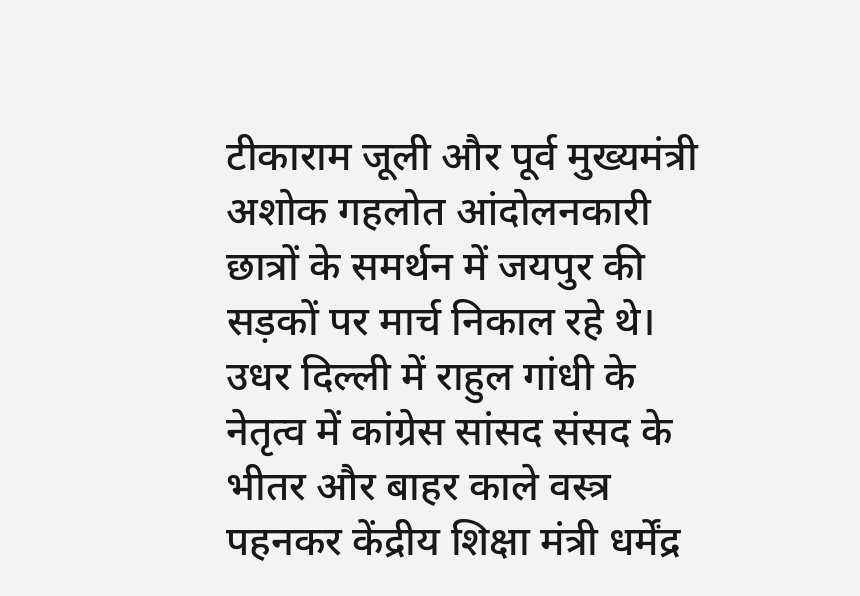टीकाराम जूली और पूर्व मुख्यमंत्री अशोक गहलोत आंदोलनकारी छात्रों के समर्थन में जयपुर की सड़कों पर मार्च निकाल रहे थे। उधर दिल्ली में राहुल गांधी के नेतृत्व में कांग्रेस सांसद संसद के भीतर और बाहर काले वस्त्र पहनकर केंद्रीय शिक्षा मंत्री धर्मेंद्र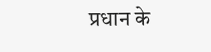प्रधान के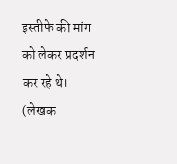इस्तीफे की मांग को लेकर प्रदर्शन कर रहे थे।
(लेखक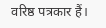वरिष्ठ पत्रकार हैं।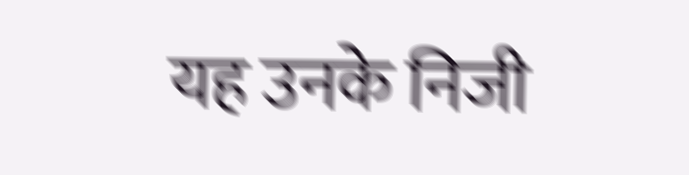यह उनके निजी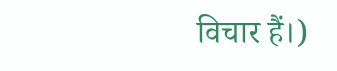विचार हैं।)